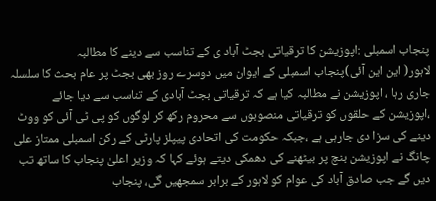پنجاب اسمبلی :اپوزیشن کا ترقیاتی بجٹ آباد ی کے تناسب سے دینے کا مطالبہ
لاہور( این این آئی)پنجاب اسمبلی کے ایوان میں دوسرے روز بھی بجٹ پر عام بحث کا سلسلہ جاری رہا ، اپوزیشن نے مطالبہ کیا ہے کہ ترقیاتی بجٹ آبادی کے تناسب سے دیا جائے ،اپوزیشن کے حلقوں کو ترقیاتی منصوبوں سے محروم رکھ کر لوگوں کو پی ٹی آئی کو ووٹ دینے کی سزا دی جارہی ہے ،جبکہ حکومت کی اتحادی پیپلز پارٹی کے رکن اسمبلی ممتاز علی چانگ نے اپوزیشن بنچ پر بیٹھنے کی دھمکی دیتے ہوئے کہا کہ وزیر اعلیٰ پنجاب کا ساتھ تب دیں گے جب صادق آباد کی عوام کو لاہور کے برابر سمجھیں گی، پنجاب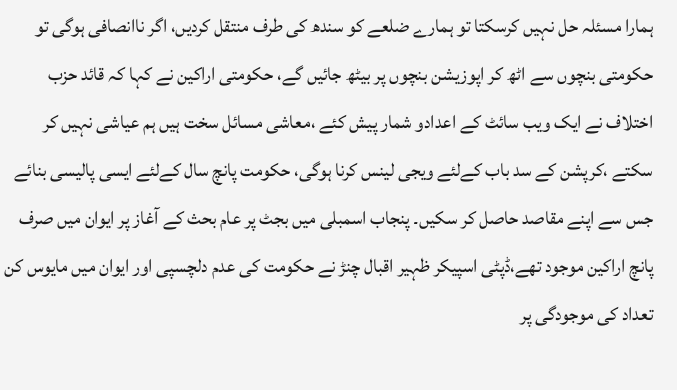ہمارا مسئلہ حل نہیں کرسکتا تو ہمارے ضلعے کو سندھ کی طرف منتقل کردیں، اگر ناانصافی ہوگی تو حکومتی بنچوں سے اٹھ کر اپوزیشن بنچوں پر بیٹھ جائیں گے، حکومتی اراکین نے کہا کہ قائد حزب اختلاف نے ایک ویب سائٹ کے اعدادو شمار پیش کئے ،معاشی مسائل سخت ہیں ہم عیاشی نہیں کر سکتے ،کرپشن کے سد باب کےلئے ویجی لینس کرنا ہوگی، حکومت پانچ سال کےلئے ایسی پالیسی بنائے جس سے اپنے مقاصد حاصل کر سکیں۔ پنجاب اسمبلی میں بجٹ پر عام بحث کے آغاز پر ایوان میں صرف پانچ اراکین موجود تھے،ڈپٹی اسپیکر ظہیر اقبال چنڑ نے حکومت کی عدم دلچسپی اور ایوان میں مایوس کن تعداد کی موجودگی پر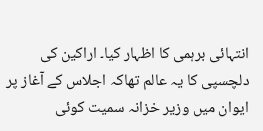انتہائی برہمی کا اظہار کیا۔ اراکین کی دلچسپی کا یہ عالم تھاکہ اجلاس کے آغاز پر ایوان میں وزیر خزانہ سمیت کوئی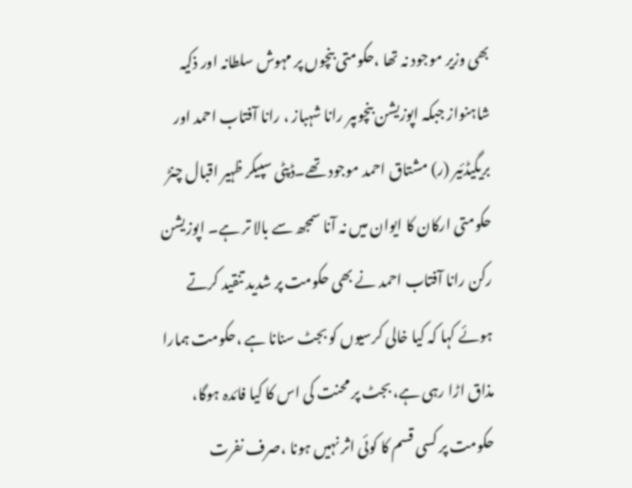بھی وزیر موجود نہ تھا ،حکومتی بنچوں پر مہوش سلطانہ اور ذکیہ شاہنواز جبکہ اپوزیشن بنچوںپر رانا شہباز ، رانا آفتاب احمد اور بریگیڈئیر (ر) مشتاق احمد موجود تھے۔ڈپٹی سپیکر ظہیر اقبال چنڑ حکومتی ارکان کا ایوان میں نہ آنا سمجھ سے بالا تر ہے۔ اپوزیشن رکن رانا آفتاب احمد نے بھی حکومت پر شدید تنقید کرتے ہوئے کہا کہ کیا خالی کرسیوں کو بجٹ سنانا ہے ،حکومت ہمارا مذاق اڑا رہی ہے، بجٹ پر محنت کی اس کا کیا فائدہ ہوگا، حکومت پر کسی قسم کا کوئی اثر نہیں ہونا ،صرف نفرت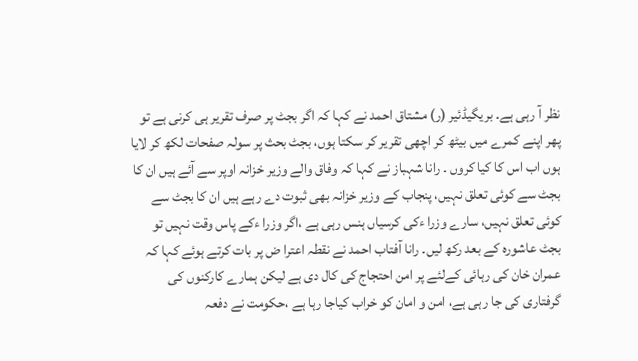نظر آ رہی ہے۔ بریگیڈئیر (ر) مشتاق احمد نے کہا کہ اگر بجٹ پر صرف تقریر ہی کرنی ہے تو پھر اپنے کمرے میں بیٹھ کر اچھی تقریر کر سکتا ہوں، بجٹ بحث پر سولہ صفحات لکھ کر لایا ہوں اب اس کا کیا کروں ۔ رانا شہباز نے کہا کہ وفاق والے وزیر خزانہ اوپر سے آئے ہیں ان کا بجٹ سے کوئی تعلق نہیں، پنجاب کے وزیر خزانہ بھی ثبوت دے رہے ہیں ان کا بجٹ سے کوئی تعلق نہیں، سارے وزرا ءکی کرسیاں ہنس رہی ہے ،اگر وزرا ءکے پاس وقت نہیں تو بجٹ عاشورہ کے بعد رکھ لیں۔ رانا آفتاب احمد نے نقطہ اعترا ض پر بات کرتے ہوئے کہا کہ عمران خان کی رہائی کےلئے پر امن احتجاج کی کال دی ہے لیکن ہمارے کارکنوں کی گرفتاری کی جا رہی ہے، امن و امان کو خراب کیاجا رہا ہے ،حکومت نے دفعہ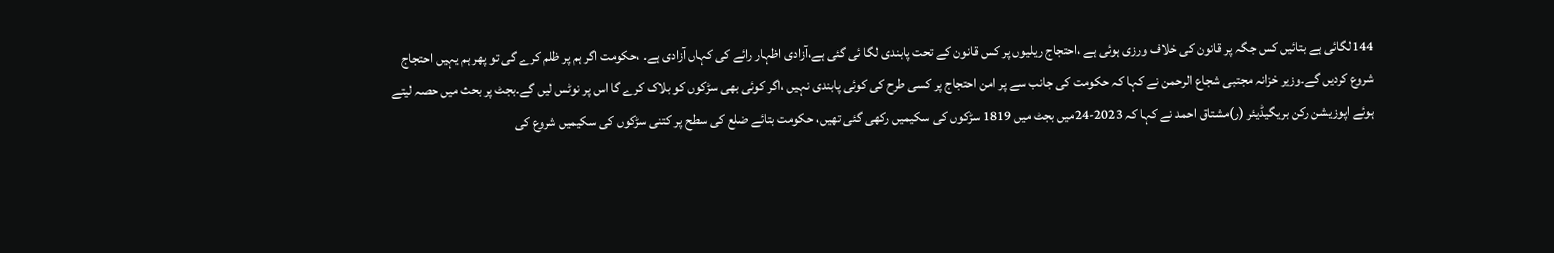144لگائی ہے بتائیں کس جگہ پر قانون کی خلاف ورزی ہوئی ہے ،احتجاج ریلیوں پر کس قانون کے تحت پابندی لگا ئی گئی ہے،آزادی اظہار رائے کی کہاں آزادی ہے۔ ،حکومت اگر ہم پر ظلم کرے گی تو پھر ہم یہیں احتجاج شروع کردیں گے۔وزیر خزانہ مجتبی شجاع الرحمن نے کہا کہ حکومت کی جانب سے پر امن احتجاج پر کسی طرح کی کوئی پابندی نہیں ،اگر کوئی بھی سڑکوں کو بلاک کرے گا اس پر نوٹس لیں گے۔بجٹ پر بحث میں حصہ لیتے ہوئے اپوزیشن رکن بریگیڈیئر (ر)مشتاق احمد نے کہا کہ 2023-24میں بجٹ میں 1819 سڑکوں کی سکیمیں رکھی گئی تھیں، حکومت بتائے ضلع کی سطح پر کتنی سڑکوں کی سکیمیں شروع کی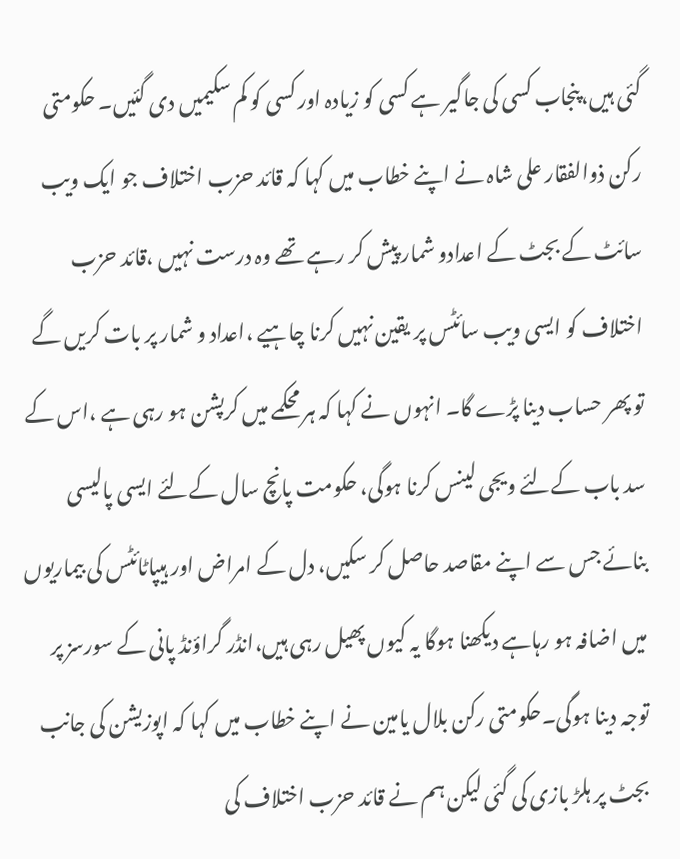گئی ہیں،پنجاب کسی کی جاگیر ہے کسی کو زیادہ اور کسی کو کم سکیمیں دی گئیں۔ حکومتی رکن ذوالفقار علی شاہ نے اپنے خطاب میں کہا کہ قائد حزب اختلاف جو ایک ویب سائٹ کے بجٹ کے اعدادو شمار پیش کر رہے تھے وہ درست نہیں ،قائد حزب اختلاف کو ایسی ویب سائٹس پر یقین نہیں کرنا چاہیے ،اعداد و شمار پر بات کریں گے تو پھر حساب دینا پڑے گا۔ انہوں نے کہا کہ ہر محکمے میں کرپشن ہو رہی ہے ،اس کے سد باب کےلئے ویجی لینس کرنا ہوگی، حکومت پانچ سال کےلئے ایسی پالیسی بنائے جس سے اپنے مقاصد حاصل کر سکیں، دل کے امراض اور ہیپاٹائٹس کی بیماریوں میں اضافہ ہو رہاہے دیکھنا ہوگا یہ کیوں پھیل رہی ہیں،انڈر گراؤنڈ پانی کے سورسز پر توجہ دینا ہوگی۔حکومتی رکن بلال یامین نے اپنے خطاب میں کہا کہ اپوزیشن کی جانب بجٹ پر ہلڑ بازی کی گئی لیکن ہم نے قائد حزب اختلاف کی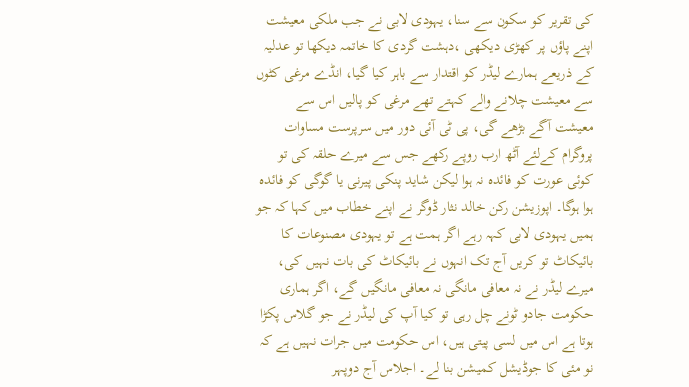کی تقریر کو سکون سے سنا، یہودی لابی نے جب ملکی معیشت اپنے پاؤں پر کھڑی دیکھی ،دہشت گردی کا خاتمہ دیکھا تو عدلیہ کے ذریعے ہمارے لیڈر کو اقتدار سے باہر کیا گیا، انڈے مرغی کٹوں سے معیشت چلانے والے کہتے تھے مرغی کو پالیں اس سے معیشت آگے بڑھے گی، پی ٹی آئی دور میں سرپرست مساوات پروگرام کےلئے آٹھ ارب روپے رکھے جس سے میرے حلقہ کی تو کوئی عورت کو فائدہ نہ ہوا لیکن شاید پنکی پیرنی یا گوگی کو فائدہ ہوا ہوگا۔ اپوزیشن رکن خالد نثار ڈوگر نے اپنے خطاب میں کہا کہ جو ہمیں یہودی لابی کہہ رہے اگر ہمت ہے تو یہودی مصنوعات کا بائیکاٹ تو کریں آج تک انہوں نے بائیکاٹ کی بات نہیں کی، میرے لیڈر نے نہ معافی مانگی نہ معافی مانگیں گے، اگر ہماری حکومت جادو ٹونے چل رہی تو کیا آپ کی لیڈر نے جو گلاس پکڑا ہوتا ہے اس میں لسی پیتی ہیں، اس حکومت میں جرات نہیں ہے کہ نو مئی کا جوڈیشل کمیشن بنا لے۔ اجلاس آج دوپہر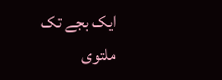ایک بجے تک ملتوی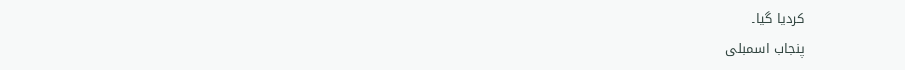کردیا گیا۔
پنجاب اسمبلی